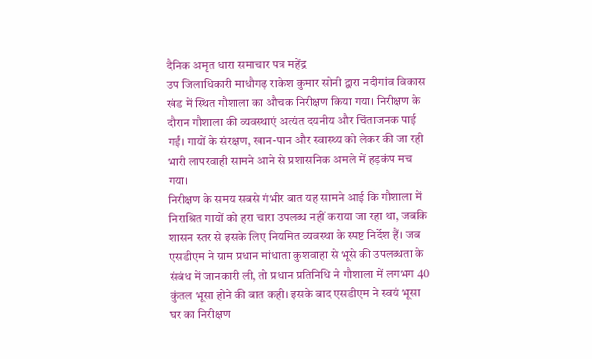दैनिक अमृत धारा समाचार पत्र महेंद्र
उप जिलाधिकारी माधौगढ़ राकेश कुमार सोनी द्वारा नदीगांव विकास खंड में स्थित गौशाला का औचक निरीक्षण किया गया। निरीक्षण के दौरान गौशाला की व्यवस्थाएं अत्यंत दयनीय और चिंताजनक पाई गईं। गायों के संरक्षण, खान-पान और स्वास्थ्य को लेकर की जा रही भारी लापरवाही सामने आने से प्रशासनिक अमले में हड़कंप मच गया।
निरीक्षण के समय सबसे गंभीर बात यह सामने आई कि गौशाला में निराश्रित गायों को हरा चारा उपलब्ध नहीं कराया जा रहा था, जबकि शासन स्तर से इसके लिए नियमित व्यवस्था के स्पष्ट निर्देश हैं। जब एसडीएम ने ग्राम प्रधान मांधाता कुशवाहा से भूसे की उपलब्धता के संबंध में जानकारी ली, तो प्रधान प्रतिनिधि ने गौशाला में लगभग 40 कुंतल भूसा होने की बात कही। इसके बाद एसडीएम ने स्वयं भूसा घर का निरीक्षण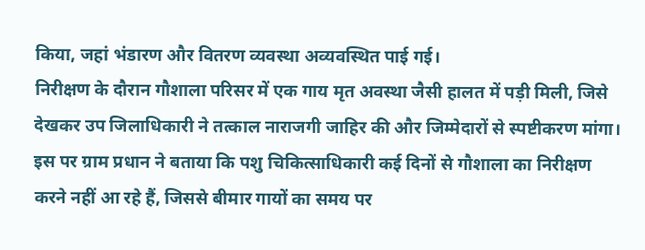किया, जहां भंडारण और वितरण व्यवस्था अव्यवस्थित पाई गई।
निरीक्षण के दौरान गौशाला परिसर में एक गाय मृत अवस्था जैसी हालत में पड़ी मिली, जिसे देखकर उप जिलाधिकारी ने तत्काल नाराजगी जाहिर की और जिम्मेदारों से स्पष्टीकरण मांगा। इस पर ग्राम प्रधान ने बताया कि पशु चिकित्साधिकारी कई दिनों से गौशाला का निरीक्षण करने नहीं आ रहे हैं, जिससे बीमार गायों का समय पर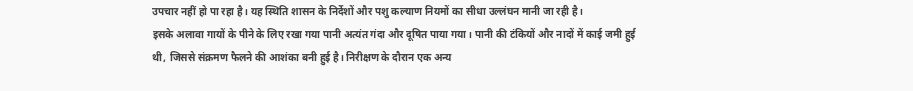उपचार नहीं हो पा रहा है। यह स्थिति शासन के निर्देशों और पशु कल्याण नियमों का सीधा उल्लंघन मानी जा रही है।
इसके अलावा गायों के पीने के लिए रखा गया पानी अत्यंत गंदा और दूषित पाया गया। पानी की टंकियों और नादों में काई जमी हुई थी, जिससे संक्रमण फैलने की आशंका बनी हुई है। निरीक्षण के दौरान एक अन्य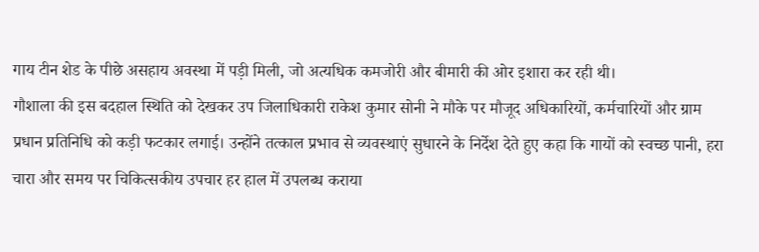गाय टीन शेड के पीछे असहाय अवस्था में पड़ी मिली, जो अत्यधिक कमजोरी और बीमारी की ओर इशारा कर रही थी।
गौशाला की इस बदहाल स्थिति को देखकर उप जिलाधिकारी राकेश कुमार सोनी ने मौके पर मौजूद अधिकारियों, कर्मचारियों और ग्राम प्रधान प्रतिनिधि को कड़ी फटकार लगाई। उन्होंने तत्काल प्रभाव से व्यवस्थाएं सुधारने के निर्देश देते हुए कहा कि गायों को स्वच्छ पानी, हरा चारा और समय पर चिकित्सकीय उपचार हर हाल में उपलब्ध कराया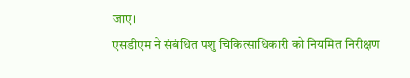जाए।
एसडीएम ने संबंधित पशु चिकित्साधिकारी को नियमित निरीक्षण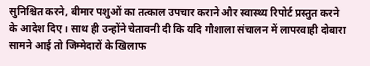सुनिश्चित करने, बीमार पशुओं का तत्काल उपचार कराने और स्वास्थ्य रिपोर्ट प्रस्तुत करने के आदेश दिए। साथ ही उन्होंने चेतावनी दी कि यदि गौशाला संचालन में लापरवाही दोबारा सामने आई तो जिम्मेदारों के खिलाफ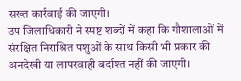सख्त कार्रवाई की जाएगी।
उप जिलाधिकारी ने स्पष्ट शब्दों में कहा कि गौशालाओं में संरक्षित निराश्रित पशुओं के साथ किसी भी प्रकार की अनदेखी या लापरवाही बर्दाश्त नहीं की जाएगी।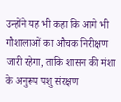उन्होंने यह भी कहा कि आगे भी गौशालाओं का औचक निरीक्षण जारी रहेगा, ताकि शासन की मंशा के अनुरूप पशु संरक्षण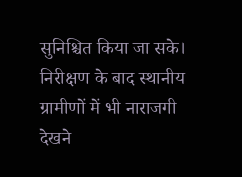सुनिश्चित किया जा सके।
निरीक्षण के बाद स्थानीय ग्रामीणों में भी नाराजगी देखने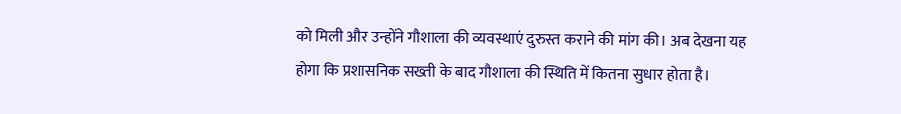को मिली और उन्होंने गौशाला की व्यवस्थाएं दुरुस्त कराने की मांग की। अब देखना यह होगा कि प्रशासनिक सख्ती के बाद गौशाला की स्थिति में कितना सुधार होता है।